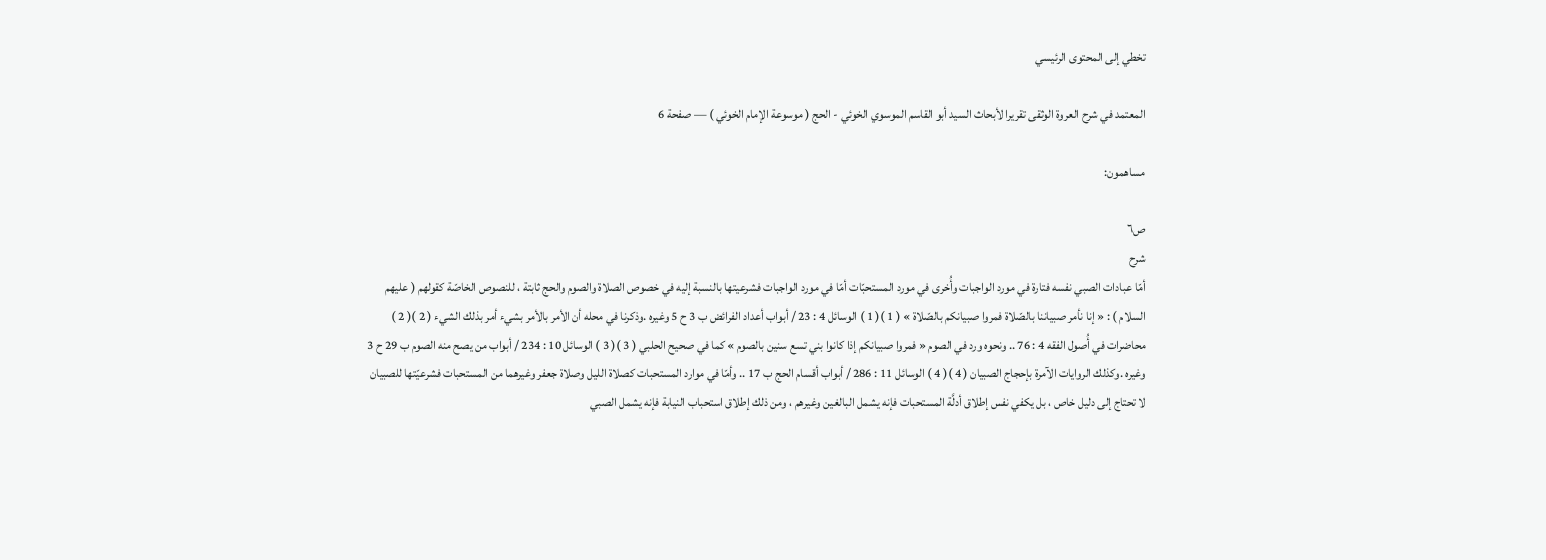تخطي إلى المحتوى الرئيسي

المعتمد في شرح العروة الوثقى تقريرا لأبحاث السيد أبو القاسم الموسوي الخوئي - الحج ( موسوعة الإمام الخوئي ) — صفحة 6

مساهمون:

ص٦
شرح
أمّا عبادات الصبي نفسه فتارة في مورد الواجبات وأُخرى في مورد المستحبّات أمّا في مورد الواجبات فشرعيتها بالنسبة إليه في خصوص الصلاة والصوم والحج ثابتة ، للنصوص الخاصّة كقولهم ( عليهم السلام ) : « إنا نأمر صبياننا بالصّلاة فمروا صبيانكم بالصّلاة » ( 1 )( 1 ) الوسائل 4 : 23 / أبواب أعداد الفرائض ب 3 ح 5 وغيره .وذكرنا في محله أن الأمر بالأمر بشيء أمر بذلك الشيء ( 2 )( 2 ) محاضرات في أُصول الفقه 4 : 76 .. ونحوه ورد في الصوم « فمروا صبيانكم إذا كانوا بني تسع سنين بالصوم » كما في صحيح الحلبي ( 3 )( 3 ) الوسائل 10 : 234 / أبواب من يصح منه الصوم ب 29 ح 3 وغيره .وكذلك الروايات الآمرة بإحجاج الصبيان ( 4 )( 4 ) الوسائل 11 : 286 / أبواب أقسام الحج ب 17 .. وأمّا في موارد المستحبات كصلاة الليل وصلاة جعفر وغيرهما من المستحبات فشرعيّتها للصبيان لا تحتاج إلى دليل خاص ، بل يكفي نفس إطلاق أدلَّة المستحبات فإنه يشمل البالغين وغيرهم ، ومن ذلك إطلاق استحباب النيابة فإنه يشمل الصبي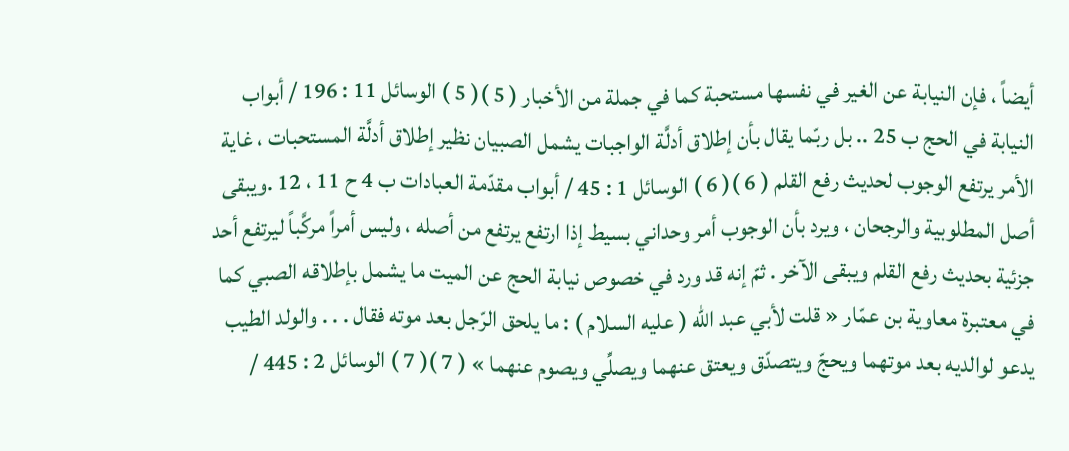أيضاً ، فإن النيابة عن الغير في نفسها مستحبة كما في جملة من الأخبار ( 5 )( 5 ) الوسائل 11 : 196 / أبواب النيابة في الحج ب 25 .. بل ربّما يقال بأن إطلاق أدلَّة الواجبات يشمل الصبيان نظير إطلاق أدلَّة المستحبات ، غاية الأمر يرتفع الوجوب لحديث رفع القلم ( 6 )( 6 ) الوسائل 1 : 45 / أبواب مقدّمة العبادات ب 4 ح 11 ، 12 .ويبقى أصل المطلوبية والرجحان ، ويرد بأن الوجوب أمر وحداني بسيط إذا ارتفع يرتفع من أصله ، وليس أمراً مركَّباً ليرتفع أحد جزئية بحديث رفع القلم ويبقى الآخر . ثمّ إنه قد ورد في خصوص نيابة الحج عن الميت ما يشمل بإطلاقه الصبي كما في معتبرة معاوية بن عمّار « قلت لأبي عبد الله ( عليه السلام ) : ما يلحق الرّجل بعد موته فقال . . . والولد الطيب يدعو لوالديه بعد موتهما ويحجّ ويتصدّق ويعتق عنهما ويصلِّي ويصوم عنهما » ( 7 )( 7 ) الوسائل 2 : 445 /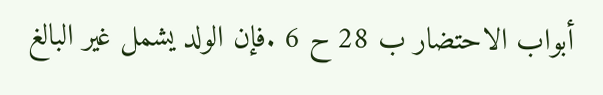أبواب الاحتضار ب 28 ح 6 .فإن الولد يشمل غير البالغ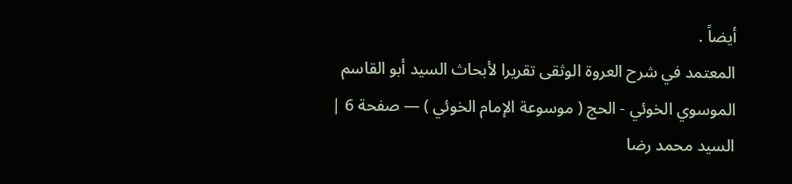أيضاً .
المعتمد في شرح العروة الوثقى تقريرا لأبحاث السيد أبو القاسم الموسوي الخوئي - الحج ( موسوعة الإمام الخوئي ) — صفحة 6 | السيد محمد رضا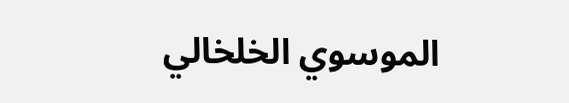الموسوي الخلخالي